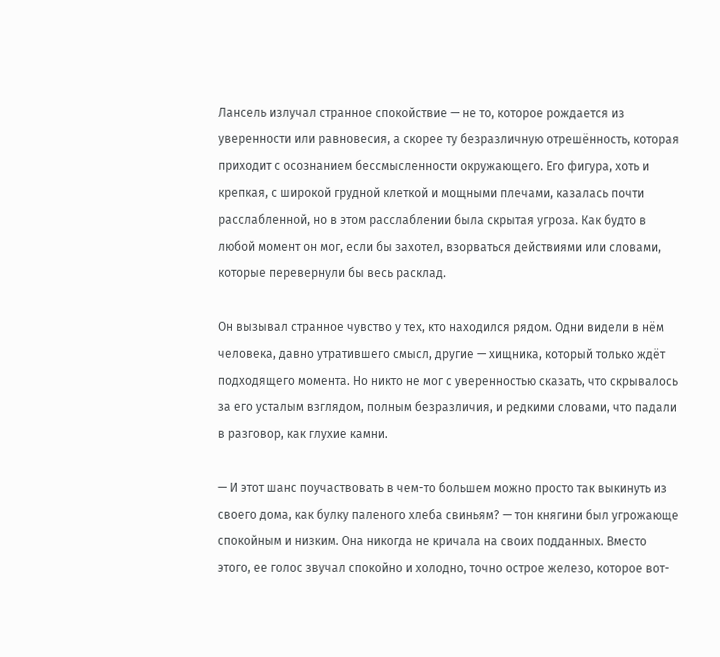Лансель излучал странное спокойствие — не то, которое рождается из уверенности или равновесия, а скорее ту безразличную отрешённость, которая приходит с осознанием бессмысленности окружающего. Его фигура, хоть и крепкая, с широкой грудной клеткой и мощными плечами, казалась почти расслабленной, но в этом расслаблении была скрытая угроза. Как будто в любой момент он мог, если бы захотел, взорваться действиями или словами, которые перевернули бы весь расклад.

Он вызывал странное чувство у тех, кто находился рядом. Одни видели в нём человека, давно утратившего смысл, другие — хищника, который только ждёт подходящего момента. Но никто не мог с уверенностью сказать, что скрывалось за его усталым взглядом, полным безразличия, и редкими словами, что падали в разговор, как глухие камни.

— И этот шанс поучаствовать в чем-то большем можно просто так выкинуть из своего дома, как булку паленого хлеба свиньям? — тон княгини был угрожающе спокойным и низким. Она никогда не кричала на своих подданных. Вместо этого, ее голос звучал спокойно и холодно, точно острое железо, которое вот-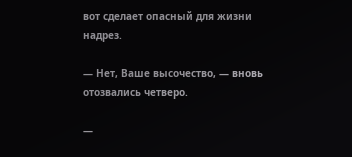вот сделает опасный для жизни надрез.

— Нет, Ваше высочество, — вновь отозвались четверо.

—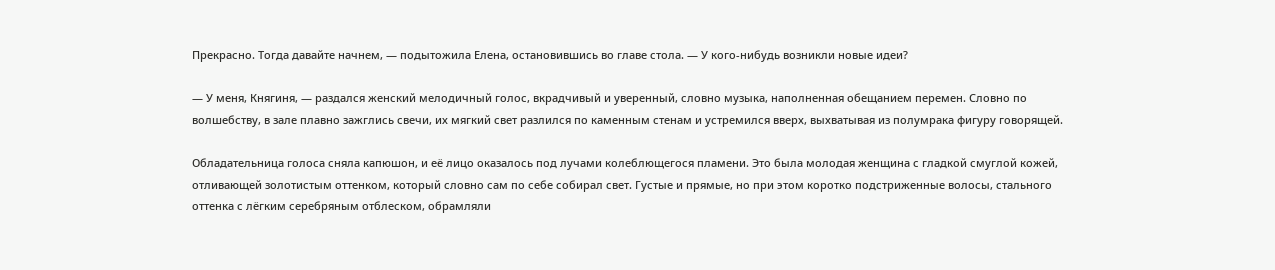Прекрасно. Тогда давайте начнем, — подытожила Елена, остановившись во главе стола. — У кого-нибудь возникли новые идеи?

— У меня, Княгиня, — раздался женский мелодичный голос, вкрадчивый и уверенный, словно музыка, наполненная обещанием перемен. Словно по волшебству, в зале плавно зажглись свечи, их мягкий свет разлился по каменным стенам и устремился вверх, выхватывая из полумрака фигуру говорящей.

Обладательница голоса сняла капюшон, и её лицо оказалось под лучами колеблющегося пламени. Это была молодая женщина с гладкой смуглой кожей, отливающей золотистым оттенком, который словно сам по себе собирал свет. Густые и прямые, но при этом коротко подстриженные волосы, стального оттенка с лёгким серебряным отблеском, обрамляли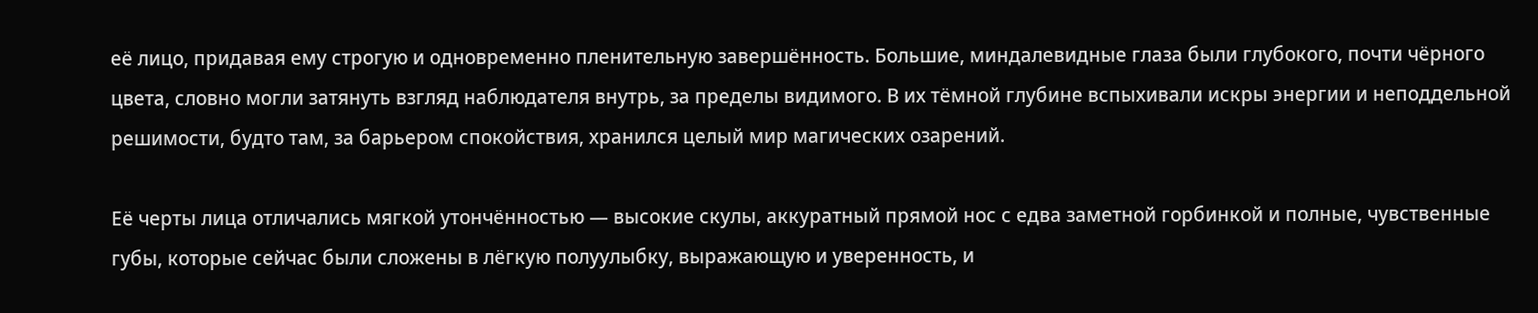её лицо, придавая ему строгую и одновременно пленительную завершённость. Большие, миндалевидные глаза были глубокого, почти чёрного цвета, словно могли затянуть взгляд наблюдателя внутрь, за пределы видимого. В их тёмной глубине вспыхивали искры энергии и неподдельной решимости, будто там, за барьером спокойствия, хранился целый мир магических озарений.

Её черты лица отличались мягкой утончённостью — высокие скулы, аккуратный прямой нос с едва заметной горбинкой и полные, чувственные губы, которые сейчас были сложены в лёгкую полуулыбку, выражающую и уверенность, и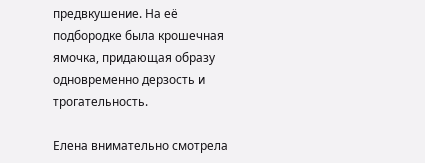предвкушение. На её подбородке была крошечная ямочка, придающая образу одновременно дерзость и трогательность.

Елена внимательно смотрела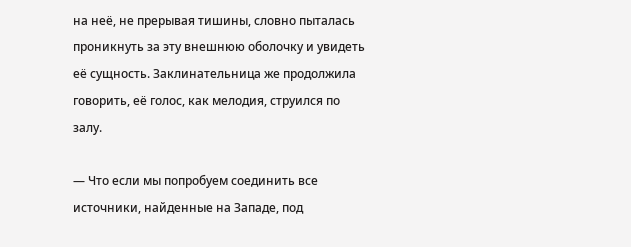на неё, не прерывая тишины, словно пыталась проникнуть за эту внешнюю оболочку и увидеть её сущность. Заклинательница же продолжила говорить, её голос, как мелодия, струился по залу.

— Что если мы попробуем соединить все источники, найденные на Западе, под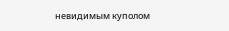невидимым куполом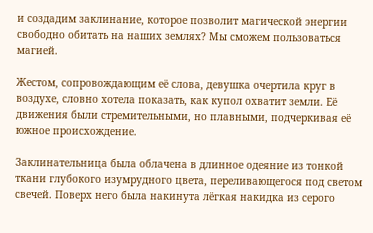и создадим заклинание, которое позволит магической энергии свободно обитать на наших землях? Мы сможем пользоваться магией.

Жестом, сопровождающим её слова, девушка очертила круг в воздухе, словно хотела показать, как купол охватит земли. Её движения были стремительными, но плавными, подчеркивая её южное происхождение.

Заклинательница была облачена в длинное одеяние из тонкой ткани глубокого изумрудного цвета, переливающегося под светом свечей. Поверх него была накинута лёгкая накидка из серого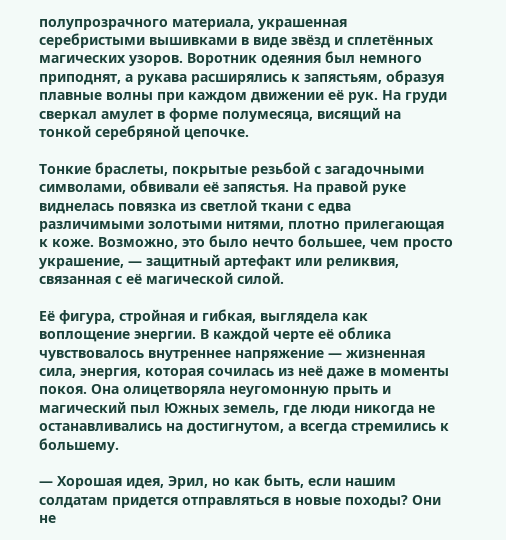полупрозрачного материала, украшенная серебристыми вышивками в виде звёзд и сплетённых магических узоров. Воротник одеяния был немного приподнят, а рукава расширялись к запястьям, образуя плавные волны при каждом движении её рук. На груди сверкал амулет в форме полумесяца, висящий на тонкой серебряной цепочке.

Тонкие браслеты, покрытые резьбой с загадочными символами, обвивали её запястья. На правой руке виднелась повязка из светлой ткани с едва различимыми золотыми нитями, плотно прилегающая к коже. Возможно, это было нечто большее, чем просто украшение, — защитный артефакт или реликвия, связанная с её магической силой.

Её фигура, стройная и гибкая, выглядела как воплощение энергии. В каждой черте её облика чувствовалось внутреннее напряжение — жизненная сила, энергия, которая сочилась из неё даже в моменты покоя. Она олицетворяла неугомонную прыть и магический пыл Южных земель, где люди никогда не останавливались на достигнутом, а всегда стремились к большему.

— Хорошая идея, Эрил, но как быть, если нашим солдатам придется отправляться в новые походы? Они не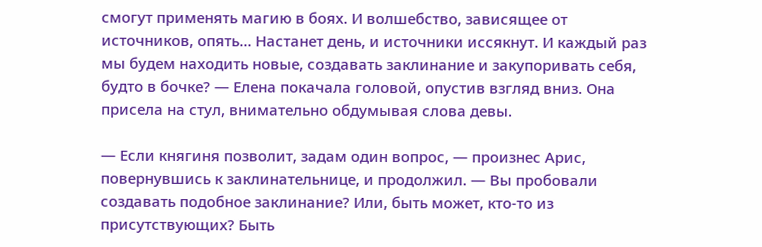смогут применять магию в боях. И волшебство, зависящее от источников, опять… Настанет день, и источники иссякнут. И каждый раз мы будем находить новые, создавать заклинание и закупоривать себя, будто в бочке? — Елена покачала головой, опустив взгляд вниз. Она присела на стул, внимательно обдумывая слова девы.

— Если княгиня позволит, задам один вопрос, — произнес Арис, повернувшись к заклинательнице, и продолжил. — Вы пробовали создавать подобное заклинание? Или, быть может, кто-то из присутствующих? Быть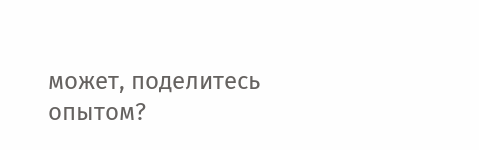может, поделитесь опытом?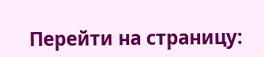Перейти на страницу: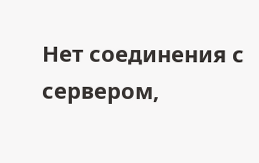Нет соединения с сервером,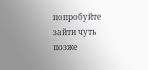попробуйте зайти чуть позже